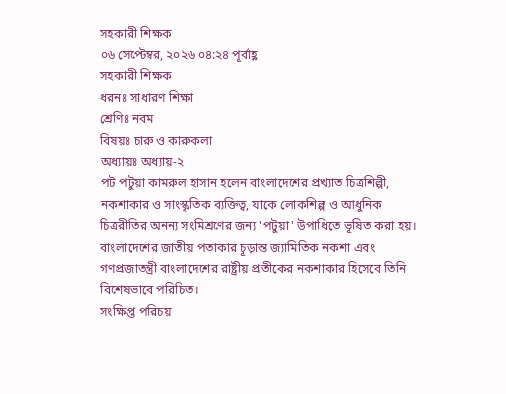সহকারী শিক্ষক
০৬ সেপ্টেম্বর, ২০২৬ ০৪:২৪ পূর্বাহ্ণ
সহকারী শিক্ষক
ধরনঃ সাধারণ শিক্ষা
শ্রেণিঃ নবম
বিষয়ঃ চারু ও কারুকলা
অধ্যায়ঃ অধ্যায়-২
পট পটুয়া কামরুল হাসান হলেন বাংলাদেশের প্রখ্যাত চিত্রশিল্পী, নকশাকার ও সাংস্কৃতিক ব্যক্তিত্ব, যাকে লোকশিল্প ও আধুনিক চিত্ররীতির অনন্য সংমিশ্রণের জন্য 'পটুয়া' উপাধিতে ভূষিত করা হয়। বাংলাদেশের জাতীয় পতাকার চূড়ান্ত জ্যামিতিক নকশা এবং গণপ্রজাতন্ত্রী বাংলাদেশের রাষ্ট্রীয় প্রতীকের নকশাকার হিসেবে তিনি বিশেষভাবে পরিচিত।
সংক্ষিপ্ত পরিচয়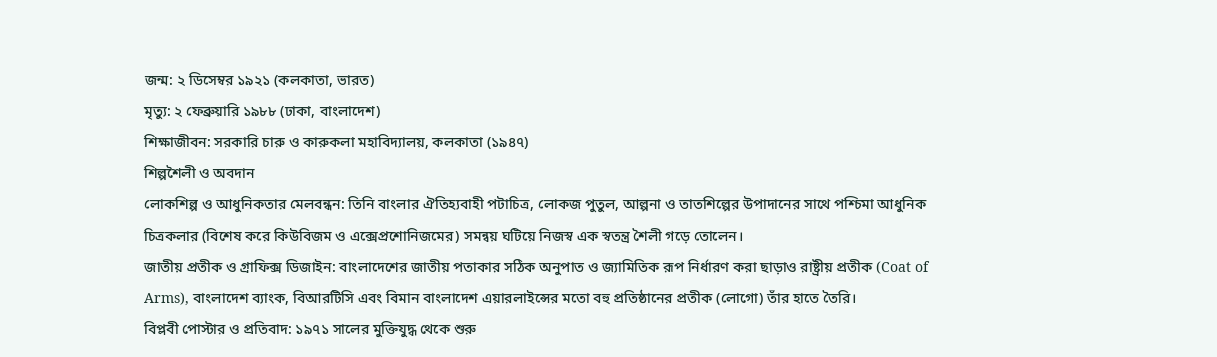জন্ম: ২ ডিসেম্বর ১৯২১ (কলকাতা, ভারত)
মৃত্যু: ২ ফেব্রুয়ারি ১৯৮৮ (ঢাকা, বাংলাদেশ)
শিক্ষাজীবন: সরকারি চারু ও কারুকলা মহাবিদ্যালয়, কলকাতা (১৯৪৭)
শিল্পশৈলী ও অবদান
লোকশিল্প ও আধুনিকতার মেলবন্ধন: তিনি বাংলার ঐতিহ্যবাহী পটাচিত্র, লোকজ পুতুল, আল্পনা ও তাতশিল্পের উপাদানের সাথে পশ্চিমা আধুনিক চিত্রকলার (বিশেষ করে কিউবিজম ও এক্সেপ্রশোনিজমের) সমন্বয় ঘটিয়ে নিজস্ব এক স্বতন্ত্র শৈলী গড়ে তোলেন।
জাতীয় প্রতীক ও গ্রাফিক্স ডিজাইন: বাংলাদেশের জাতীয় পতাকার সঠিক অনুপাত ও জ্যামিতিক রূপ নির্ধারণ করা ছাড়াও রাষ্ট্রীয় প্রতীক (Coat of Arms), বাংলাদেশ ব্যাংক, বিআরটিসি এবং বিমান বাংলাদেশ এয়ারলাইন্সের মতো বহু প্রতিষ্ঠানের প্রতীক (লোগো) তাঁর হাতে তৈরি।
বিপ্লবী পোস্টার ও প্রতিবাদ: ১৯৭১ সালের মুক্তিযুদ্ধ থেকে শুরু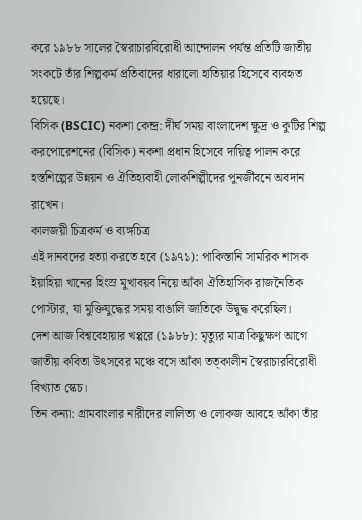করে ১৯৮৮ সালের স্বৈরাচারবিরোধী আন্দোলন পর্যন্ত প্রতিটি জাতীয় সংকটে তাঁর শিল্পকর্ম প্রতিবাদের ধারালো হাতিয়ার হিসেবে ব্যবহৃত হয়েছে।
বিসিক (BSCIC) নকশা কেন্দ্র: দীর্ঘ সময় বাংলাদেশ ক্ষুদ্র ও কুটির শিল্প করপোরেশনের (বিসিক) নকশা প্রধান হিসেবে দায়িত্ব পালন করে হস্তশিল্পের উন্নয়ন ও ঐতিহ্যবাহী লোকশিল্পীদের পুনর্জীবনে অবদান রাখেন।
কালজয়ী চিত্রকর্ম ও ব্যঙ্গচিত্র
এই দানবদের হত্যা করতে হবে (১৯৭১): পাকিস্তানি সামরিক শাসক ইয়াহিয়া খানের হিংস্র মুখাবয়ব নিয়ে আঁকা ঐতিহাসিক রাজনৈতিক পোস্টার, যা মুক্তিযুদ্ধের সময় বাঙালি জাতিকে উদ্বুদ্ধ করেছিল।
দেশ আজ বিশ্ববেহায়ার খপ্পরে (১৯৮৮): মৃত্যুর মাত্র কিছুক্ষণ আগে জাতীয় কবিতা উৎসবের মঞ্চে বসে আঁকা তত্কালীন স্বৈরাচারবিরোধী বিখ্যাত স্কেচ।
তিন কন্যা: গ্রামবাংলার নারীদের লালিত্য ও লোকজ আবহে আঁকা তাঁর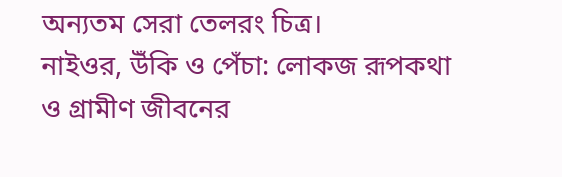অন্যতম সেরা তেলরং চিত্র।
নাইওর, উঁকি ও পেঁচা: লোকজ রূপকথা ও গ্রামীণ জীবনের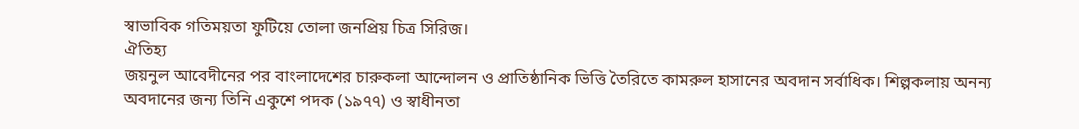স্বাভাবিক গতিময়তা ফুটিয়ে তোলা জনপ্রিয় চিত্র সিরিজ।
ঐতিহ্য
জয়নুল আবেদীনের পর বাংলাদেশের চারুকলা আন্দোলন ও প্রাতিষ্ঠানিক ভিত্তি তৈরিতে কামরুল হাসানের অবদান সর্বাধিক। শিল্পকলায় অনন্য অবদানের জন্য তিনি একুশে পদক (১৯৭৭) ও স্বাধীনতা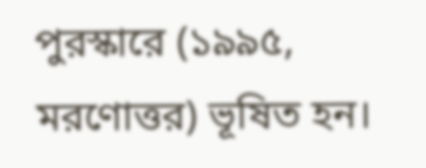পুরস্কারে (১৯৯৫, মরণোত্তর) ভূষিত হন।